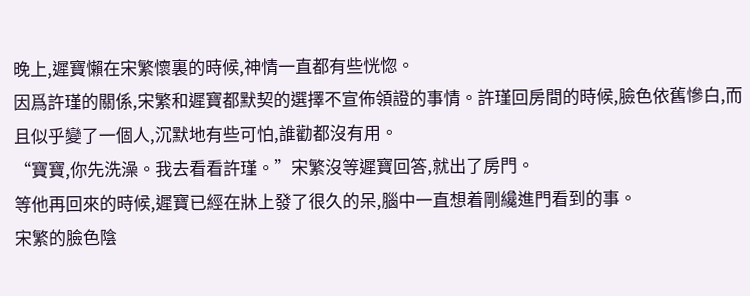晚上,遲寶懶在宋繁懷裏的時候,神情一直都有些恍惚。
因爲許瑾的關係,宋繁和遲寶都默契的選擇不宣佈領證的事情。許瑾回房間的時候,臉色依舊慘白,而且似乎變了一個人,沉默地有些可怕,誰勸都沒有用。
“寶寶,你先洗澡。我去看看許瑾。”宋繁沒等遲寶回答,就出了房門。
等他再回來的時候,遲寶已經在牀上發了很久的呆,腦中一直想着剛纔進門看到的事。
宋繁的臉色陰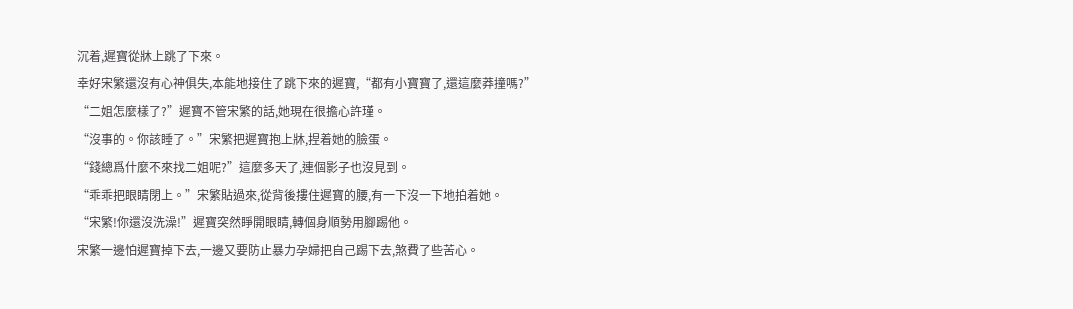沉着,遲寶從牀上跳了下來。
幸好宋繁還沒有心神俱失,本能地接住了跳下來的遲寶,“都有小寶寶了,還這麼莽撞嗎?”
“二姐怎麼樣了?”遲寶不管宋繁的話,她現在很擔心許瑾。
“沒事的。你該睡了。”宋繁把遲寶抱上牀,捏着她的臉蛋。
“錢總爲什麼不來找二姐呢?”這麼多天了,連個影子也沒見到。
“乖乖把眼睛閉上。”宋繁貼過來,從背後摟住遲寶的腰,有一下沒一下地拍着她。
“宋繁!你還沒洗澡!”遲寶突然睜開眼睛,轉個身順勢用腳踢他。
宋繁一邊怕遲寶掉下去,一邊又要防止暴力孕婦把自己踢下去,煞費了些苦心。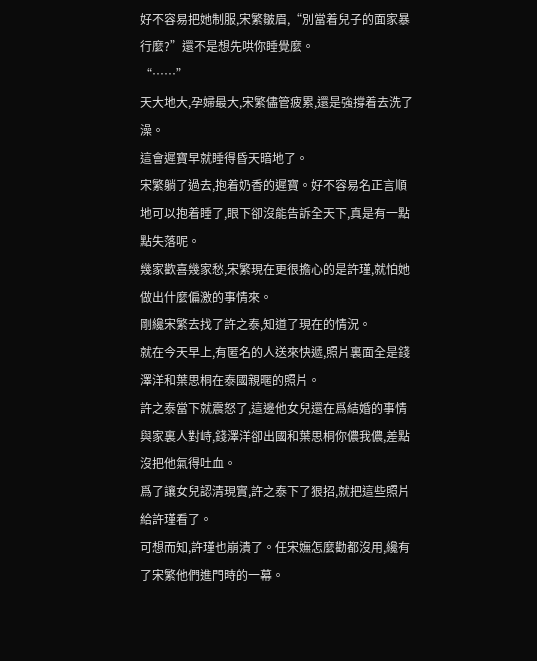好不容易把她制服,宋繁皺眉,“別當着兒子的面家暴行麼?”還不是想先哄你睡覺麼。
“……”
天大地大,孕婦最大,宋繁儘管疲累,還是強撐着去洗了澡。
這會遲寶早就睡得昏天暗地了。
宋繁躺了過去,抱着奶香的遲寶。好不容易名正言順地可以抱着睡了,眼下卻沒能告訴全天下,真是有一點點失落呢。
幾家歡喜幾家愁,宋繁現在更很擔心的是許瑾,就怕她做出什麼偏激的事情來。
剛纔宋繁去找了許之泰,知道了現在的情況。
就在今天早上,有匿名的人送來快遞,照片裏面全是錢澤洋和葉思桐在泰國親暱的照片。
許之泰當下就震怒了,這邊他女兒還在爲結婚的事情與家裏人對峙,錢澤洋卻出國和葉思桐你儂我儂,差點沒把他氣得吐血。
爲了讓女兒認清現實,許之泰下了狠招,就把這些照片給許瑾看了。
可想而知,許瑾也崩潰了。任宋嫵怎麼勸都沒用,纔有了宋繁他們進門時的一幕。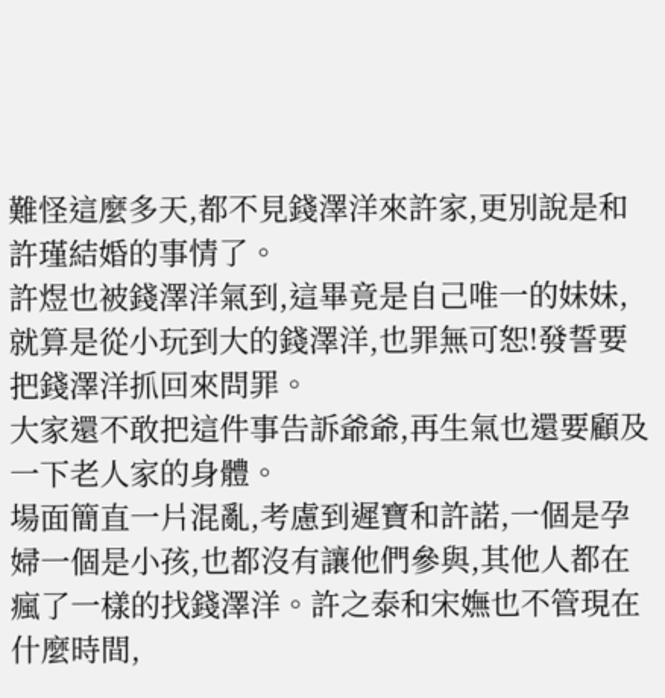難怪這麼多天,都不見錢澤洋來許家,更別說是和許瑾結婚的事情了。
許煜也被錢澤洋氣到,這畢竟是自己唯一的妹妹,就算是從小玩到大的錢澤洋,也罪無可恕!發誓要把錢澤洋抓回來問罪。
大家還不敢把這件事告訴爺爺,再生氣也還要顧及一下老人家的身體。
場面簡直一片混亂,考慮到遲寶和許諾,一個是孕婦一個是小孩,也都沒有讓他們參與,其他人都在瘋了一樣的找錢澤洋。許之泰和宋嫵也不管現在什麼時間,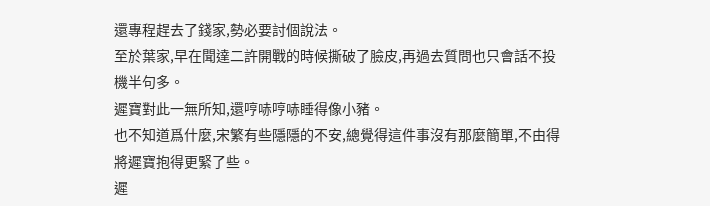還專程趕去了錢家,勢必要討個說法。
至於葉家,早在聞達二許開戰的時候撕破了臉皮,再過去質問也只會話不投機半句多。
遲寶對此一無所知,還哼哧哼哧睡得像小豬。
也不知道爲什麼,宋繁有些隱隱的不安,總覺得這件事沒有那麼簡單,不由得將遲寶抱得更緊了些。
遲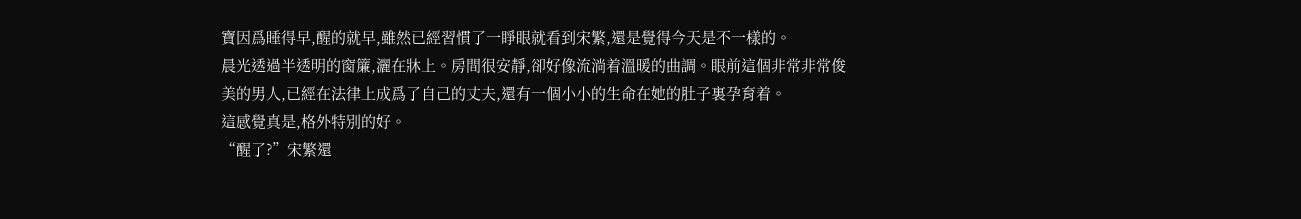寶因爲睡得早,醒的就早,雖然已經習慣了一睜眼就看到宋繁,還是覺得今天是不一樣的。
晨光透過半透明的窗簾,灑在牀上。房間很安靜,卻好像流淌着溫暖的曲調。眼前這個非常非常俊美的男人,已經在法律上成爲了自己的丈夫,還有一個小小的生命在她的肚子裏孕育着。
這感覺真是,格外特別的好。
“醒了?”宋繁還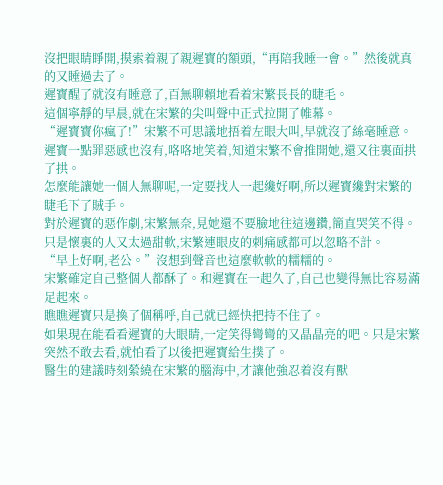沒把眼睛睜開,摸索着親了親遲寶的額頭,“再陪我睡一會。”然後就真的又睡過去了。
遲寶醒了就沒有睡意了,百無聊賴地看着宋繁長長的睫毛。
這個寧靜的早晨,就在宋繁的尖叫聲中正式拉開了帷幕。
“遲寶寶你瘋了!”宋繁不可思議地捂着左眼大叫,早就沒了絲毫睡意。
遲寶一點罪惡感也沒有,咯咯地笑着,知道宋繁不會推開她,還又往裏面拱了拱。
怎麼能讓她一個人無聊呢,一定要找人一起纔好啊,所以遲寶纔對宋繁的睫毛下了賊手。
對於遲寶的惡作劇,宋繁無奈,見她還不要臉地往這邊鑽,簡直哭笑不得。
只是懷裏的人又太過甜軟,宋繁連眼皮的刺痛感都可以忽略不計。
“早上好啊,老公。”沒想到聲音也這麼軟軟的糯糯的。
宋繁確定自己整個人都酥了。和遲寶在一起久了,自己也變得無比容易滿足起來。
瞧瞧遲寶只是換了個稱呼,自己就已經快把持不住了。
如果現在能看看遲寶的大眼睛,一定笑得彎彎的又晶晶亮的吧。只是宋繁突然不敢去看,就怕看了以後把遲寶給生撲了。
醫生的建議時刻縈繞在宋繁的腦海中,才讓他強忍着沒有獸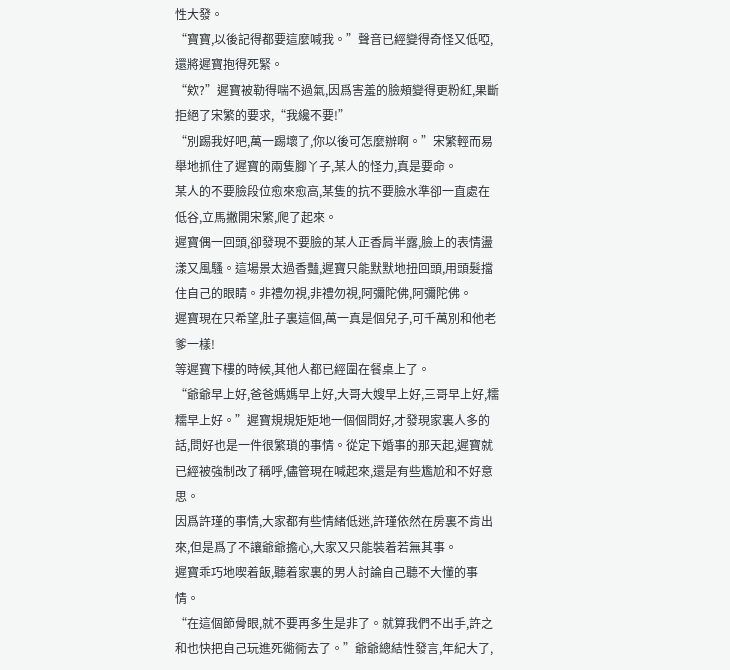性大發。
“寶寶,以後記得都要這麼喊我。”聲音已經變得奇怪又低啞,還將遲寶抱得死緊。
“欸?”遲寶被勒得喘不過氣,因爲害羞的臉頰變得更粉紅,果斷拒絕了宋繁的要求,“我纔不要!”
“別踢我好吧,萬一踢壞了,你以後可怎麼辦啊。”宋繁輕而易舉地抓住了遲寶的兩隻腳丫子,某人的怪力,真是要命。
某人的不要臉段位愈來愈高,某隻的抗不要臉水準卻一直處在低谷,立馬撇開宋繁,爬了起來。
遲寶偶一回頭,卻發現不要臉的某人正香肩半露,臉上的表情盪漾又風騷。這場景太過香豔,遲寶只能默默地扭回頭,用頭髮擋住自己的眼睛。非禮勿視,非禮勿視,阿彌陀佛,阿彌陀佛。
遲寶現在只希望,肚子裏這個,萬一真是個兒子,可千萬別和他老爹一樣!
等遲寶下樓的時候,其他人都已經圍在餐桌上了。
“爺爺早上好,爸爸媽媽早上好,大哥大嫂早上好,三哥早上好,糯糯早上好。”遲寶規規矩矩地一個個問好,才發現家裏人多的話,問好也是一件很繁瑣的事情。從定下婚事的那天起,遲寶就已經被強制改了稱呼,儘管現在喊起來,還是有些尷尬和不好意思。
因爲許瑾的事情,大家都有些情緒低迷,許瑾依然在房裏不肯出來,但是爲了不讓爺爺擔心,大家又只能裝着若無其事。
遲寶乖巧地喫着飯,聽着家裏的男人討論自己聽不大懂的事情。
“在這個節骨眼,就不要再多生是非了。就算我們不出手,許之和也快把自己玩進死衚衕去了。”爺爺總結性發言,年紀大了,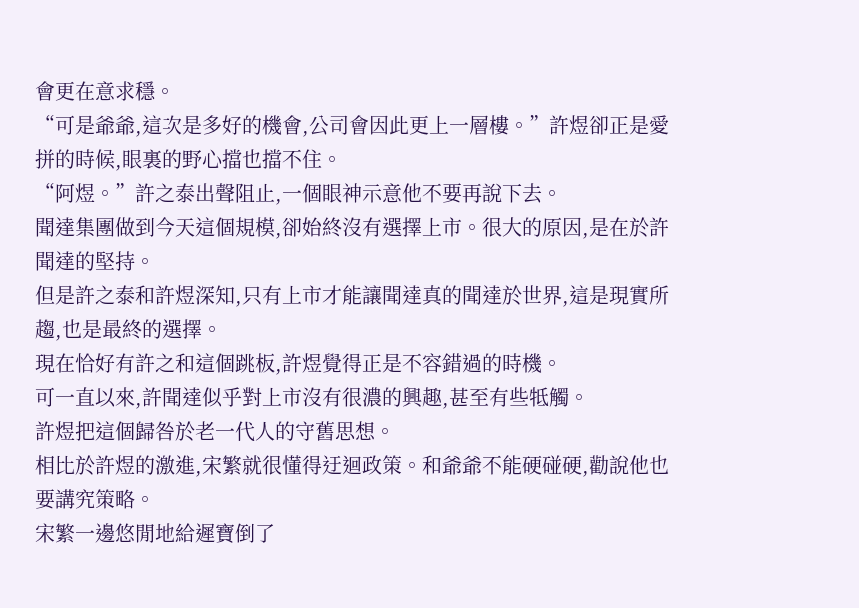會更在意求穩。
“可是爺爺,這次是多好的機會,公司會因此更上一層樓。”許煜卻正是愛拼的時候,眼裏的野心擋也擋不住。
“阿煜。”許之泰出聲阻止,一個眼神示意他不要再說下去。
聞達集團做到今天這個規模,卻始終沒有選擇上市。很大的原因,是在於許聞達的堅持。
但是許之泰和許煜深知,只有上市才能讓聞達真的聞達於世界,這是現實所趨,也是最終的選擇。
現在恰好有許之和這個跳板,許煜覺得正是不容錯過的時機。
可一直以來,許聞達似乎對上市沒有很濃的興趣,甚至有些牴觸。
許煜把這個歸咎於老一代人的守舊思想。
相比於許煜的激進,宋繁就很懂得迂迴政策。和爺爺不能硬碰硬,勸說他也要講究策略。
宋繁一邊悠閒地給遲寶倒了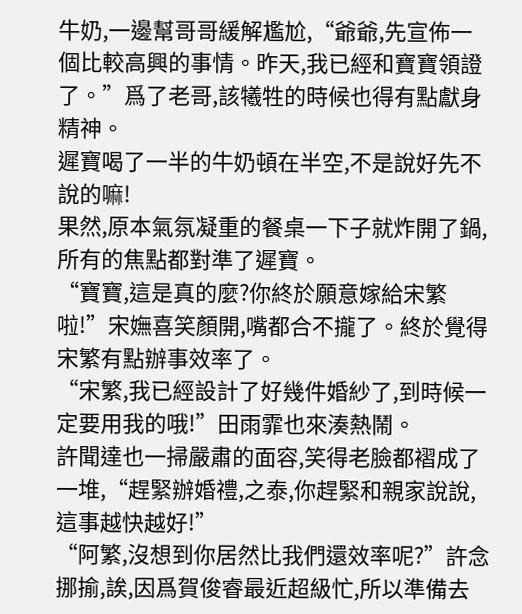牛奶,一邊幫哥哥緩解尷尬,“爺爺,先宣佈一個比較高興的事情。昨天,我已經和寶寶領證了。”爲了老哥,該犧牲的時候也得有點獻身精神。
遲寶喝了一半的牛奶頓在半空,不是說好先不說的嘛!
果然,原本氣氛凝重的餐桌一下子就炸開了鍋,所有的焦點都對準了遲寶。
“寶寶,這是真的麼?你終於願意嫁給宋繁啦!”宋嫵喜笑顏開,嘴都合不攏了。終於覺得宋繁有點辦事效率了。
“宋繁,我已經設計了好幾件婚紗了,到時候一定要用我的哦!”田雨霏也來湊熱鬧。
許聞達也一掃嚴肅的面容,笑得老臉都褶成了一堆,“趕緊辦婚禮,之泰,你趕緊和親家說說,這事越快越好!”
“阿繁,沒想到你居然比我們還效率呢?”許念挪揄,誒,因爲賀俊睿最近超級忙,所以準備去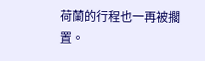荷蘭的行程也一再被擱置。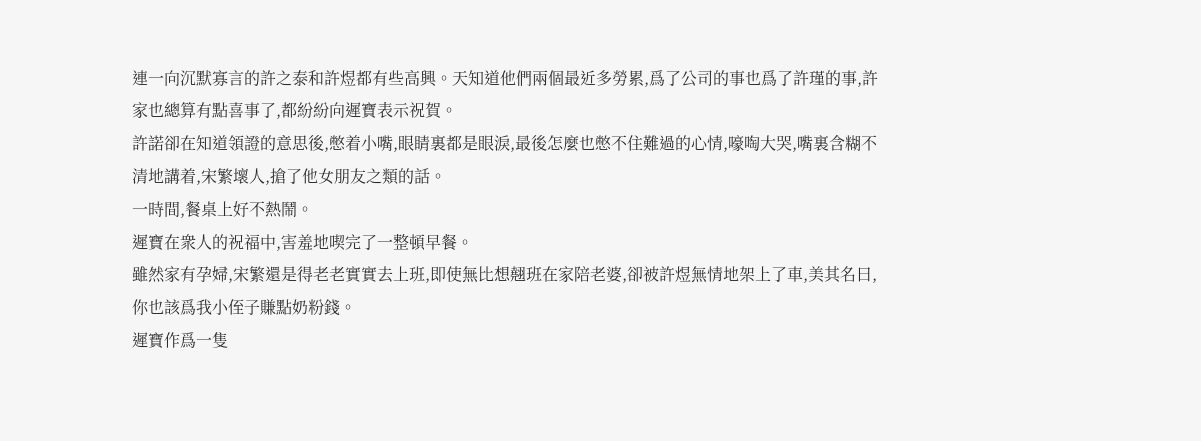連一向沉默寡言的許之泰和許煜都有些高興。天知道他們兩個最近多勞累,爲了公司的事也爲了許瑾的事,許家也總算有點喜事了,都紛紛向遲寶表示祝賀。
許諾卻在知道領證的意思後,憋着小嘴,眼睛裏都是眼淚,最後怎麼也憋不住難過的心情,嚎啕大哭,嘴裏含糊不清地講着,宋繁壞人,搶了他女朋友之類的話。
一時間,餐桌上好不熱鬧。
遲寶在衆人的祝福中,害羞地喫完了一整頓早餐。
雖然家有孕婦,宋繁還是得老老實實去上班,即使無比想翹班在家陪老婆,卻被許煜無情地架上了車,美其名曰,你也該爲我小侄子賺點奶粉錢。
遲寶作爲一隻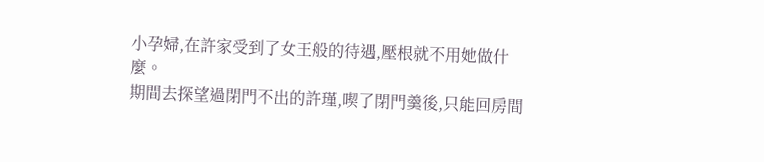小孕婦,在許家受到了女王般的待遇,壓根就不用她做什麼。
期間去探望過閉門不出的許瑾,喫了閉門羹後,只能回房間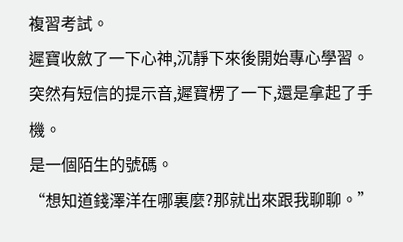複習考試。
遲寶收斂了一下心神,沉靜下來後開始專心學習。
突然有短信的提示音,遲寶楞了一下,還是拿起了手機。
是一個陌生的號碼。
“想知道錢澤洋在哪裏麼?那就出來跟我聊聊。”